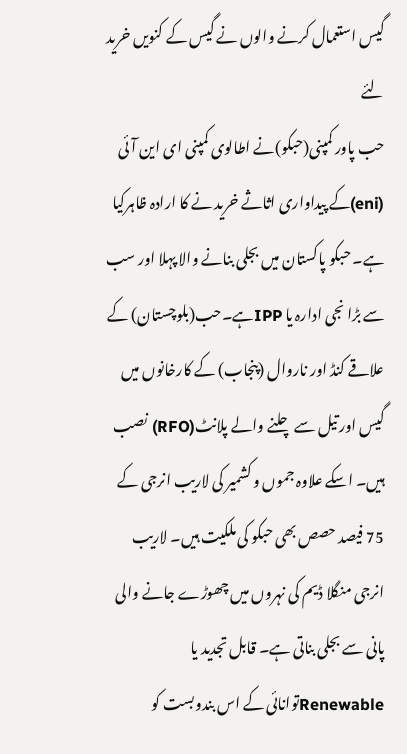گیس استعمال کرنے والوں نے گیس کے کنویں خرید لئے
حب پاور کمپنی(حبکو)نے اطالوی کمپنی ای این آئی (eni)کے پیداواری اثاثے خرید نے کا ارادہ ظاہرکیا ہے۔ حبکو پاکستان میں بجلی بنانے والا پہلا اور سب سے بڑا نجی ادارہ یا IPPہے۔حب(بلوچستان) کے علاقے کنڈ اور ناروال (پنجاب) کے کارخانوں میں گیس اور تیل سے چلنے والے پلانٹ(RFO) نصب ہیں۔ اسکے علاوہ جموں و کشمیر کی لاریب انرجی کے 75 فیصد حصص بھی حبکو کی ملکیت ہیں۔ لاریب انرجی منگلا ڈیم کی نہروں میں چھوڑے جانے والی پانی سے بجلی بناتی ہے۔ قابل تجدید یا Renewableتوانائی کے اس بندوبست کو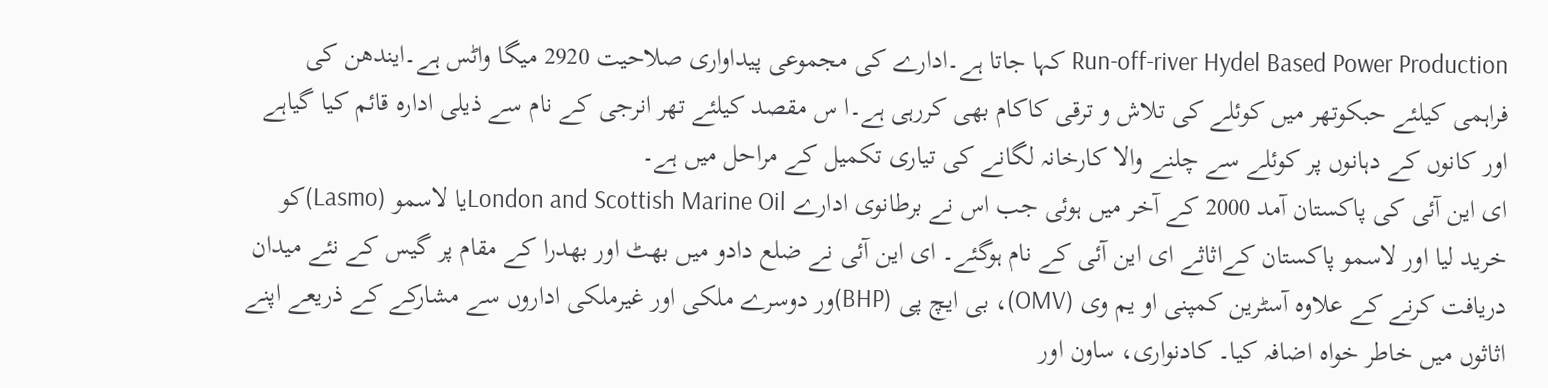Run-off-river Hydel Based Power Production کہا جاتا ہے۔ادارے کی مجموعی پیداواری صلاحیت 2920 میگا واٹس ہے۔ایندھن کی فراہمی کیلئے حبکوتھر میں کوئلے کی تلاش و ترقی کاکام بھی کررہی ہے۔ا س مقصد کیلئے تھر انرجی کے نام سے ذیلی ادارہ قائم کیا گیاہے اور کانوں کے دہانوں پر کوئلے سے چلنے والا کارخانہ لگانے کی تیاری تکمیل کے مراحل میں ہے۔
ای این آئی کی پاکستان آمد 2000 کے آخر میں ہوئی جب اس نے برطانوی ادارے London and Scottish Marine Oilیا لاسمو (Lasmo)کو خرید لیا اور لاسمو پاکستان کےاثاثے ای این آئی کے نام ہوگئے۔ ای این آئی نے ضلع دادو میں بھٹ اور بھدرا کے مقام پر گیس کے نئے میدان دریافت کرنے کے علاوہ آسٹرین کمپنی او یم وی (OMV)، بی ایچ پی (BHP)ور دوسرے ملکی اور غیرملکی اداروں سے مشارکے کے ذریعے اپنے اثاثوں میں خاطر خواہ اضافہ کیا۔ کادنواری، ساون اور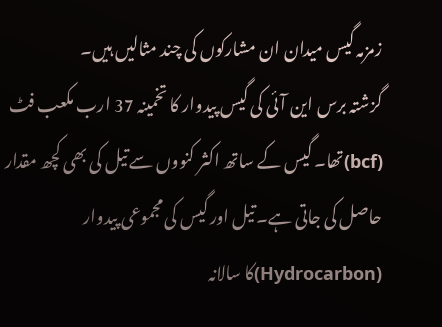زمزمہ گیس میدان ان مشارکوں کی چند مثالیں ہیں۔
گزشتہ برس این آئی کی گیس پیدوار کا تخمینہ 37 ارب مکعب فٹ (bcf)تھا۔ گیس کے ساتھ اکثر کنووں سے تیل کی بھی کچھ مقدار حاصل کی جاتی ہے۔ تیل اور گیس کی مجموعی پیدوار (Hydrocarbon)کا سالانہ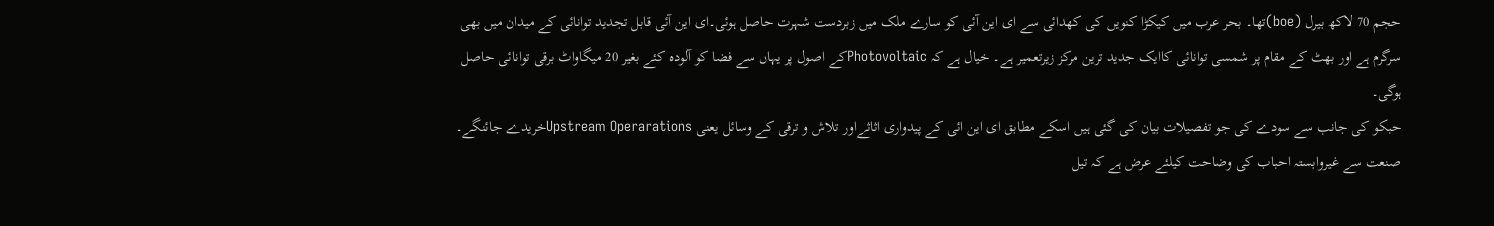حجم 70 لاکھ بیرل (boe)تھا۔ بحر عرب میں کیکڑا کنویں کی کھدائی سے ای این آئی کو سارے ملک میں زبردست شہرت حاصل ہوئی۔ای این آئی قابل تجدید توانائی کے میدان میں بھی سرگرم ہے اور بھٹ کے مقام پر شمسی توانائی کاایک جدید ترین مرکز زیرتعمیر ہے۔ خیال ہے کہ Photovoltaicکے اصول پر یہاں سے فضا کو آلودہ کئے بغیر 20 میگاواٹ برقی توانائی حاصل ہوگی۔
حبکو کی جانب سے سودے کی جو تفصیلات بیان کی گئی ہیں اسکے مطابق ای این ائی کے پیدواری اثاثےاور تلاش و ترقی کے وسائل یعنی Upstream Operarationsخریدے جائنگے۔ صنعت سے غیروابستہ احباب کی وضاحت کیلئے عرض ہے کہ تیل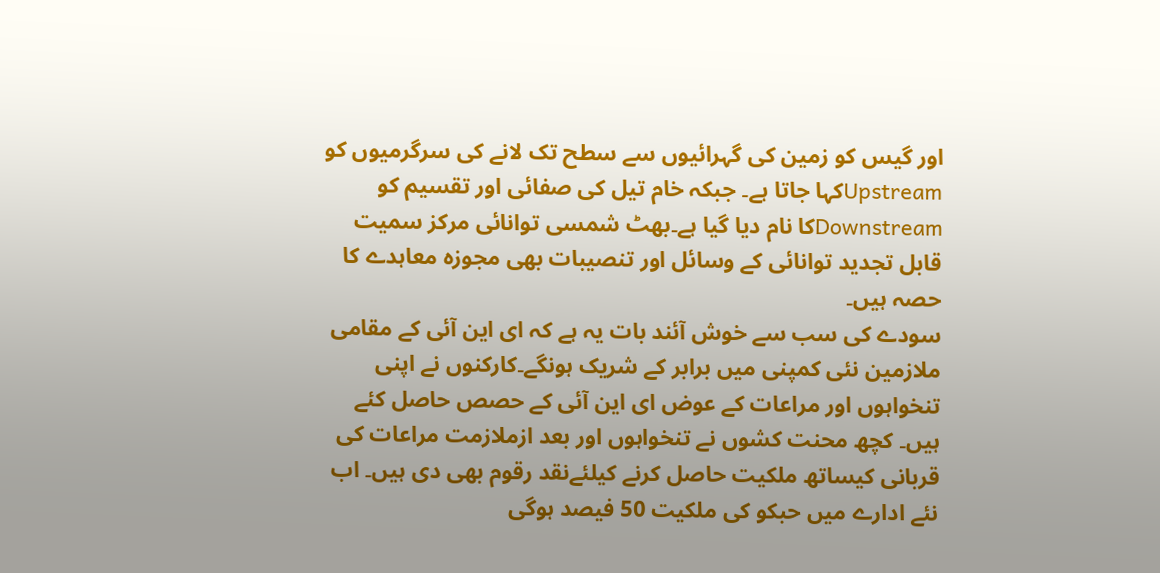اور گیس کو زمین کی گہرائیوں سے سطح تک لانے کی سرگرمیوں کو Upstreamکہا جاتا ہے۔ جبکہ خام تیل کی صفائی اور تقسیم کو Downstreamکا نام دیا گیا ہے۔بھٹ شمسی توانائی مرکز سمیت قابل تجدید توانائی کے وسائل اور تنصیبات بھی مجوزہ معاہدے کا حصہ ہیں۔
سودے کی سب سے خوش آئند بات یہ ہے کہ ای این آئی کے مقامی ملازمین نئی کمپنی میں برابر کے شریک ہونگے۔کارکنوں نے اپنی تنخواہوں اور مراعات کے عوض ای این آئی کے حصص حاصل کئے ہیں۔ کچھ محنت کشوں نے تنخواہوں اور بعد ازملازمت مراعات کی قربانی کیساتھ ملکیت حاصل کرنے کیلئےنقد رقوم بھی دی ہیں۔ اب نئے ادارے میں حبکو کی ملکیت 50 فیصد ہوگی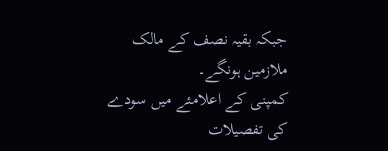جبکہ بقیہ نصف کے مالک ملازمین ہونگے۔
کمپنی کے اعلامئے میں سودے کی تفصیلات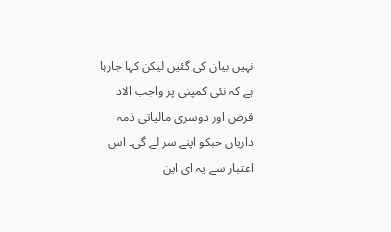نہیں بیان کی گئیں لیکن کہا جارہا ہے کہ نئی کمپنی پر واجب الاد قرض اور دوسری مالیاتی ذمہ داریاں حبکو اپنے سر لے گی۔ اس اعتبار سے یہ ای این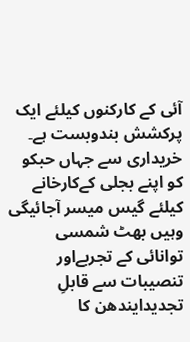آئی کے کارکنوں کیلئے ایک پرکشش بندوبست ہے۔
خریداری سے جہاں حبکو کو اپنے بجلی کےکارخانے کیلئے گیس میسر آجائیگی وہیں بھٹ شمسی توانائی کے تجربےاور تنصیبات سے قابلِ تجدیدایندھن کا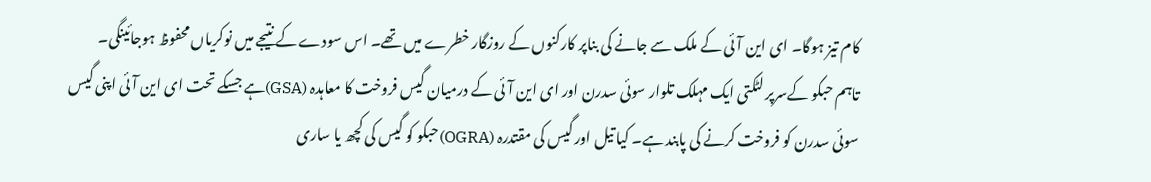کام تیز ہوگا۔ ای این آئی کے ملک سے جانے کی بناپر کارکنوں کے روزگار خطرے میں تھے۔ اس سودے کے نتیجے میں نوکریاں محفوظ ہوجائینگی۔
تاہم حبکو کےسرپر لٹکتی ایک مہلک تلوار سوئی سدرن اور ای این آئی کے درمیان گیس فروخت کا معاہدہ (GSA)ہے جسکے تحت ای این آئی اپنی گیس سوئی سدرن کو فروخت کرنے کی پابند ہے۔ کیا تیل اور گیس کی مقتدرہ (OGRA)حبکو کو گیس کی کچھ یا ساری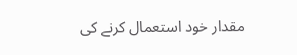مقدار خود استعمال کرنے کی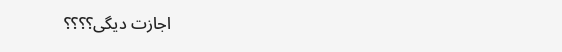اجازت دیگی؟؟؟؟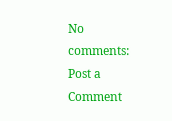No comments:
Post a Comment